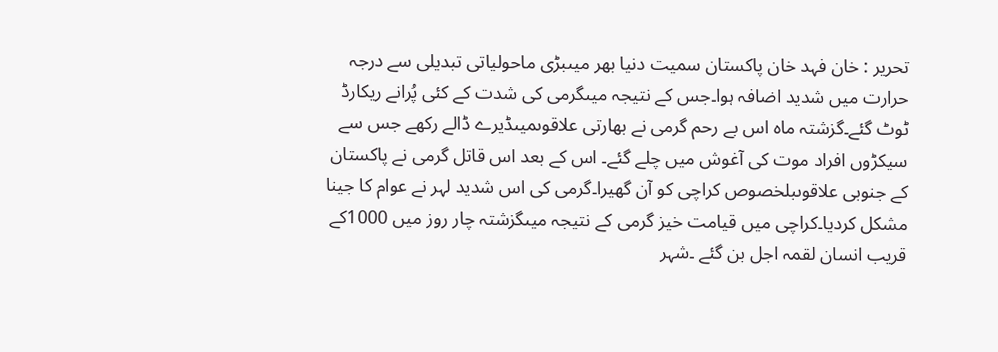تحریر : خان فہد خان پاکستان سمیت دنیا بھر میںبڑی ماحولیاتی تبدیلی سے درجہ حرارت میں شدید اضافہ ہوا۔جس کے نتیجہ میںگرمی کی شدت کے کئی پُرانے ریکارڈ ٹوٹ گئے۔گزشتہ ماہ اس بے رحم گرمی نے بھارتی علاقوںمیںڈیرے ڈالے رکھے جس سے سیکڑوں افراد موت کی آغوش میں چلے گئے۔ اس کے بعد اس قاتل گرمی نے پاکستان کے جنوبی علاقوںبلخصوص کراچی کو آن گھیرا۔گرمی کی اس شدید لہر نے عوام کا جینا مشکل کردیا۔کراچی میں قیامت خیز گرمی کے نتیجہ میںگزشتہ چار روز میں 1000کے قریب انسان لقمہ اجل بن گئے ۔شہر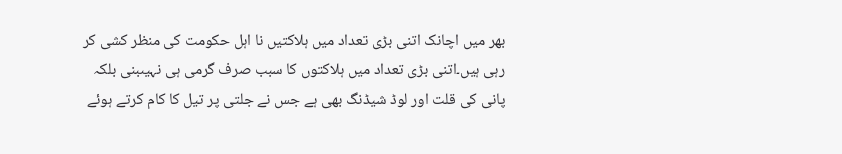بھر میں اچانک اتنی بڑی تعداد میں ہلاکتیں نا اہل حکومت کی منظر کشی کر رہی ہیں۔اتنی بڑی تعداد میں ہلاکتوں کا سبب صرف گرمی ہی نہیںبنی بلکہ پانی کی قلت اور لوڈ شیڈنگ بھی ہے جس نے جلتی پر تیل کا کام کرتے ہوئے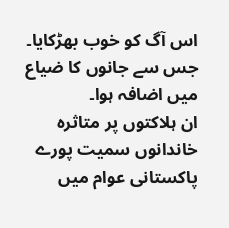اس آگ کو خوب بھڑکایا۔ جس سے جانوں کا ضیاع میں اضافہ ہوا۔
ان ہلاکتوں پر متاثرہ خاندانوں سمیت پورے پاکستانی عوام میں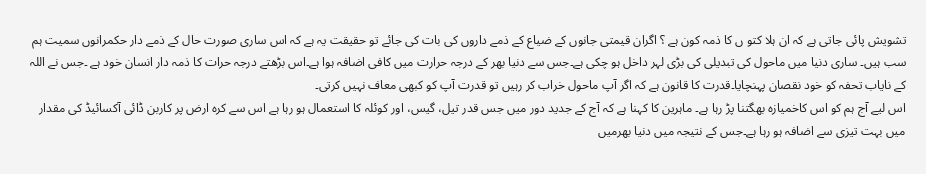تشویش پائی جاتی ہے کہ ان ہلا کتو ں کا ذمہ کون ہے ؟ اگران قیمتی جانوں کے ضیاع کے ذمے داروں کی بات کی جائے تو حقیقت یہ ہے کہ اس ساری صورت حال کے ذمے دار حکمرانوں سمیت ہم سب ہیں۔ ساری دنیا میں ماحول کی تبدیلی کی بڑی لہر داخل ہو چکی ہے۔جس سے دنیا بھر کے درجہ حرارت میں کافی اضافہ ہوا ہے۔اس بڑھتے درجہ حرات کا ذمہ دار انسان خود ہے ۔جس نے اللہ کے نایاب تحفہ کو خود نقصان پہنچایا۔قدرت کا قانون ہے کہ اگر آپ ماحول خراب کر رہیں تو قدرت آپ کو کبھی معاف نہیں کرتی۔
اس لیے آج ہم کو اس کاخمیازہ بھگتنا پڑ رہا ہے۔ ماہرین کا کہنا ہے کہ آج کے جدید دور میں جس قدر تیل، گیس، اور کوئلہ کا استعمال ہو رہا ہے اس سے کرہ ارض پر کاربن ڈائی آکسائیڈ کی مقدار میں بہت تیزی سے اضافہ ہو رہا ہے۔جس کے نتیجہ میں دنیا بھرمیں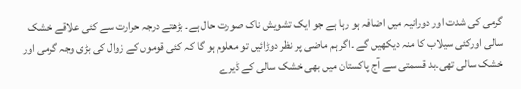گرمی کی شدت اور دورانیہ میں اضافہ ہو رہا ہے جو ایک تشویش ناک صورت حال ہے۔ بڑھتے درجہ حرارت سے کئی علاقے خشک سالی اورکئی سیلاب کا منہ دیکھیں گے ۔اگر ہم ماضی پر نظر دوڑائیں تو معلوم ہو گا کہ کئی قوموں کے زوال کی بڑی وجہ گرمی اور خشک سالی تھی۔بد قسمتی سے آج پاکستان میں بھی خشک سالی کے ڈیرے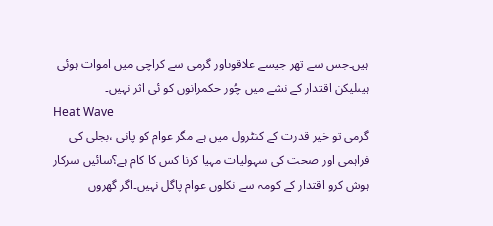ہیں۔جس سے تھر جیسے علاقوںاور گرمی سے کراچی میں اموات ہوئی ہیںلیکن اقتدار کے نشے میں چُور حکمرانوں کو ئی اثر نہیں۔
Heat Wave
گرمی تو خیر قدرت کے کنٹرول میں ہے مگر عوام کو پانی ،بجلی کی فراہمی اور صحت کی سہولیات مہیا کرنا کس کا کام ہے؟سائیں سرکار ہوش کرو اقتدار کے کومہ سے نکلوں عوام پاگل نہیں۔اگر گھروں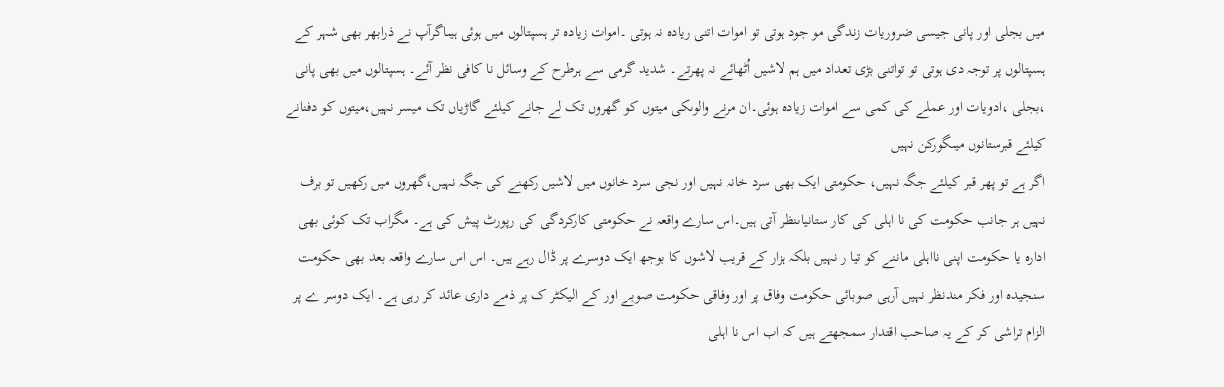میں بجلی اور پانی جیسی ضروریات زندگی مو جود ہوتی تو اموات اتنی ریادہ نہ ہوتی ۔اموات زیادہ تر ہسپتالوں میں ہوئی ہیںاگرآپ نے ذرابھر بھی شہر کے ہسپتالوں پر توجہ دی ہوتی تو تواتنی بڑی تعداد میں ہم لاشیں اُٹھائے نہ پھرتے۔ شدید گرمی سے ہرطرح کے وسائل نا کافی نظر آئے۔ ہسپتالوں میں بھی پانی ،بجلی ،ادویات اور عملے کی کمی سے اموات زیادہ ہوئی۔ان مرنے والوںکی میتوں کو گھروں تک لے جانے کیلئے گاڑیاں تک میسر نہیں،میتوں کو دفنانے کیلئے قبرستانوں میںگورکن نہیں
اگر ہے تو پھر قبر کیلئے جگہ نہیں، حکومتی ایک بھی سرد خانہ نہیں اور نجی سرد خانوں میں لاشیں رکھنے کی جگہ نہیں،گھروں میں رکھیں تو برف نہیں ہر جانب حکومت کی نا اہلی کی کار ستانیاںنظر آتی ہیں۔اس سارے واقعہ نے حکومتی کارکردگی کی رپورٹ پیش کی ہے۔ مگراب تک کوئی بھی ادارہ یا حکومت اپنی نااہلی ماننے کو تیا ر نہیں بلکہ ہزار کے قریب لاشوں کا بوجھ ایک دوسرے پر ڈال رہے ہیں۔ اس اس سارے واقعہ بعد بھی حکومت سنجیدہ اور فکر مندنظر نہیں آرہی صوبائی حکومت وفاق پر اور وفاقی حکومت صوبے اور کے الیکٹر ک پر ذمے داری عائد کر رہی ہے۔ ایک دوسر ے پر الزام تراشی کر کے یہ صاحب اقتدار سمجھتے ہیں کہ اب اس نا اہلی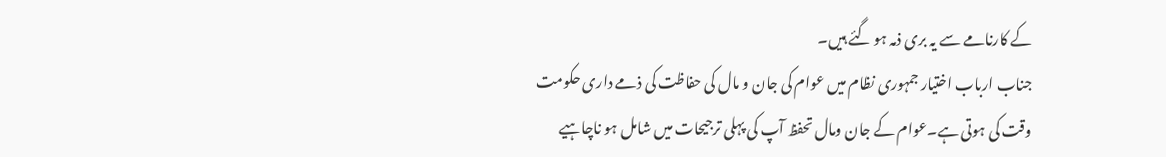کے کارنامے سے یہ بری ذمہ ہو گئے ہیں۔
جناب ارباب اختیار جمہوری نظام میں عوام کی جان و مال کی حفاظت کی ذمے داری حکومت وقت کی ہوتی ہے۔عوام کے جان ومال تحفظ آپ کی پہلی ترجیحات میں شامل ہو ناچاہیے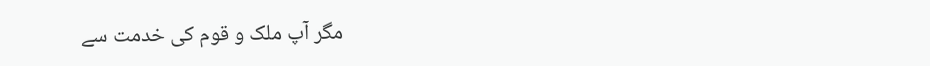مگر آپ ملک و قوم کی خدمت سے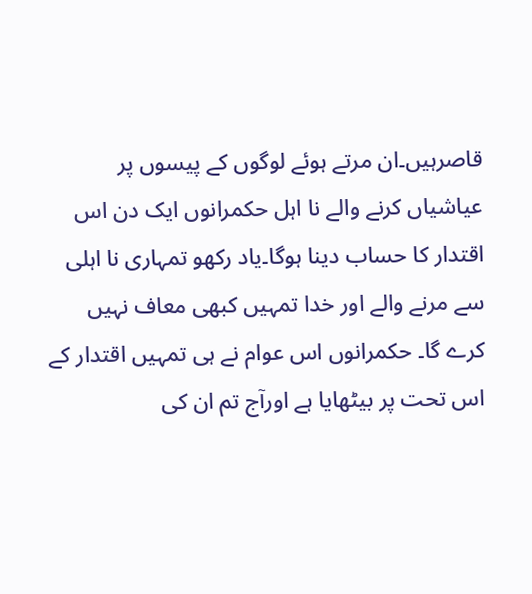قاصرہیں۔ان مرتے ہوئے لوگوں کے پیسوں پر عیاشیاں کرنے والے نا اہل حکمرانوں ایک دن اس اقتدار کا حساب دینا ہوگا۔یاد رکھو تمہاری نا اہلی سے مرنے والے اور خدا تمہیں کبھی معاف نہیں کرے گا۔ حکمرانوں اس عوام نے ہی تمہیں اقتدار کے اس تحت پر بیٹھایا ہے اورآج تم ان کی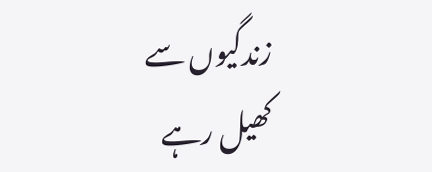زندگیوں سے کھیل رہے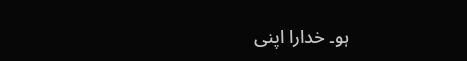ہو۔ خدارا اپنی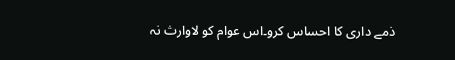ذمے داری کا احساس کرو۔اس عوام کو لاوارث نہ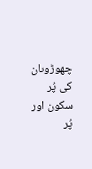چھوڑوںان کی پُر سکون اور پُر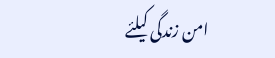امن زندگی کیلئے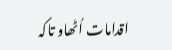اقدامات اُٹھاو تاکہ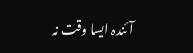آئندہ ایسا وقت نہ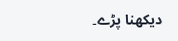دیکھنا پڑے۔